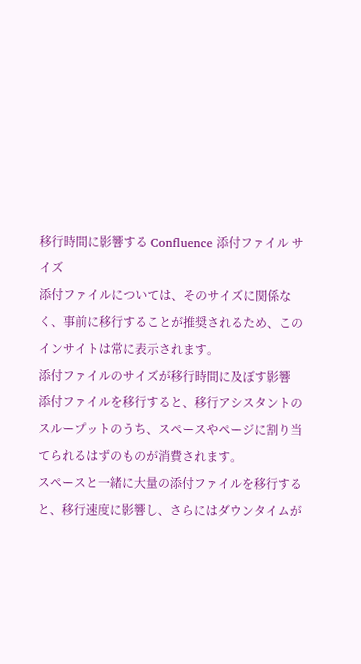移行時間に影響する Confluence 添付ファイル サイズ
添付ファイルについては、そのサイズに関係なく、事前に移行することが推奨されるため、このインサイトは常に表示されます。
添付ファイルのサイズが移行時間に及ぼす影響
添付ファイルを移行すると、移行アシスタントのスループットのうち、スペースやページに割り当てられるはずのものが消費されます。
スペースと一緒に大量の添付ファイルを移行すると、移行速度に影響し、さらにはダウンタイムが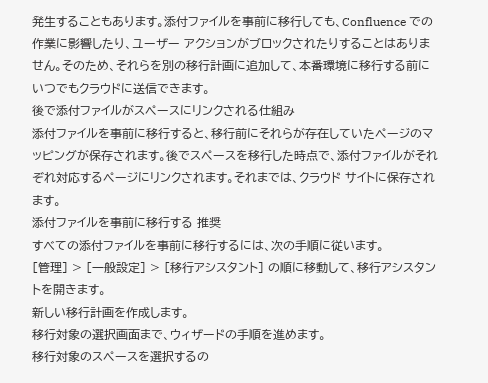発生することもあります。添付ファイルを事前に移行しても、Confluence での作業に影響したり、ユーザー アクションがブロックされたりすることはありません。そのため、それらを別の移行計画に追加して、本番環境に移行する前にいつでもクラウドに送信できます。
後で添付ファイルがスペースにリンクされる仕組み
添付ファイルを事前に移行すると、移行前にそれらが存在していたページのマッピングが保存されます。後でスペースを移行した時点で、添付ファイルがそれぞれ対応するページにリンクされます。それまでは、クラウド サイトに保存されます。
添付ファイルを事前に移行する 推奨
すべての添付ファイルを事前に移行するには、次の手順に従います。
[管理] > [一般設定] > [移行アシスタント] の順に移動して、移行アシスタントを開きます。
新しい移行計画を作成します。
移行対象の選択画面まで、ウィザードの手順を進めます。
移行対象のスペースを選択するの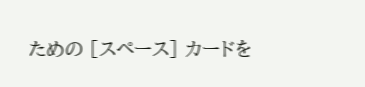ための [スペース] カードを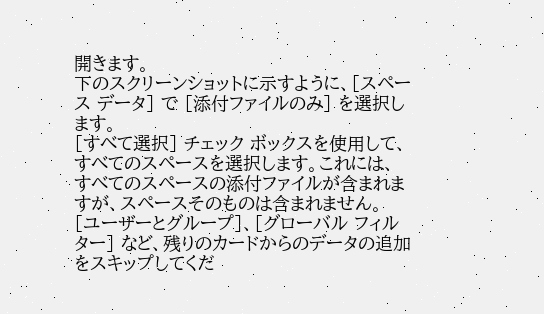開きます。
下のスクリーンショットに示すように、[スペース データ] で [添付ファイルのみ] を選択します。
[すべて選択] チェック ボックスを使用して、すべてのスペースを選択します。これには、すべてのスペースの添付ファイルが含まれますが、スペースそのものは含まれません。
[ユーザーとグループ]、[グローバル フィルター] など、残りのカードからのデータの追加をスキップしてくだ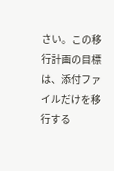さい。この移行計画の目標は、添付ファイルだけを移行する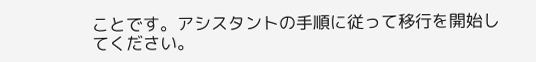ことです。アシスタントの手順に従って移行を開始してください。